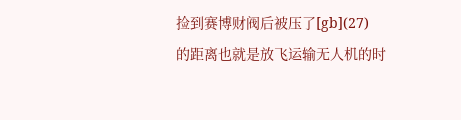捡到赛博财阀后被压了[gb](27)
的距离也就是放飞运输无人机的时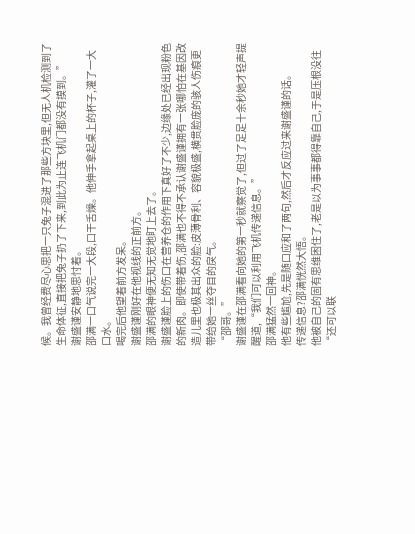候。我曾经费尽心思把一只兔子混进了那些方块里,但无人机检测到了生命体征,直接把兔子扔了下来,到此为止连飞机门都没有摸到。”
谢盛谨安静地思忖着。
邵满一口气说完一大段,口干舌燥。他伸手拿起桌上的杯子,灌了一大口水。
喝完后他望着前方发呆。
谢盛谨刚好在他视线的正前方。
邵满的眼神便无知无觉地盯上去了。
谢盛谨脸上的伤口在营养仓的作用下真好了不少,边缘处已经出现粉色的新肉。即使带着伤,邵满也不得不承认谢盛谨拥有一张哪怕在基因改造儿里也极其出众的脸:皮薄骨利、容貌极盛,横贯脸庞的骇人伤痕更带给她一丝夺目的戾气。
“邵哥。”
谢盛谨在邵满看向她的第一秒就察觉了,但过了足足十余秒她才轻声提醒道,“我们可以利用飞机传递信息。”
邵满猛然一回神。
他有些尴尬,先是随口应和了两句,然后才反应过来谢盛谨的话。
传递信息?邵满恍然大悟。
他被自己的固有思维困住了,老是以为事事都得靠自己,于是压根没往“还可以联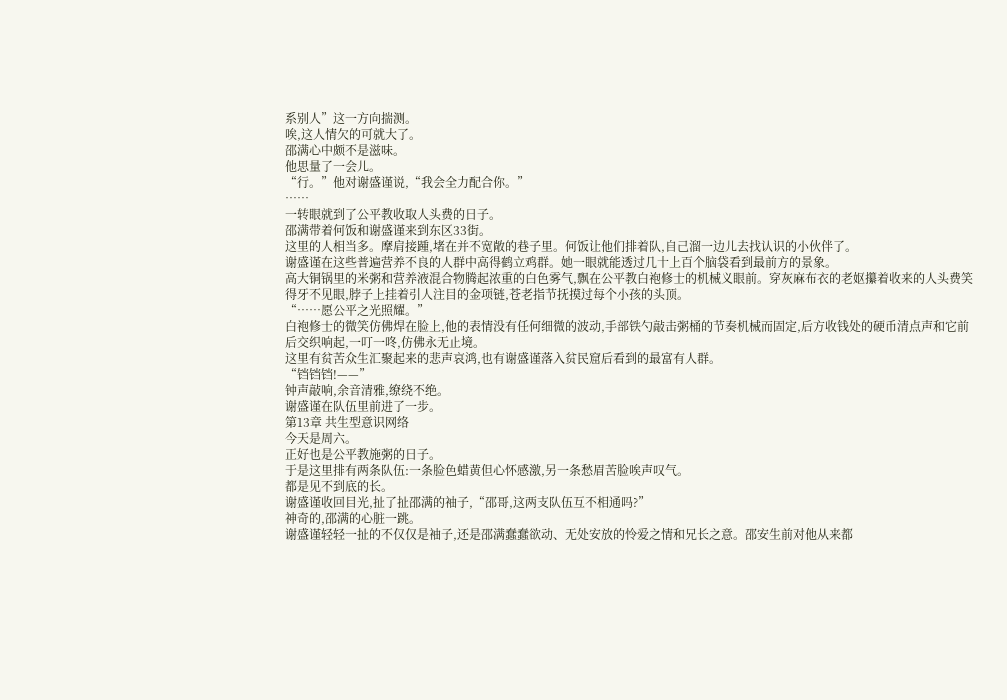系别人”这一方向揣测。
唉,这人情欠的可就大了。
邵满心中颇不是滋味。
他思量了一会儿。
“行。”他对谢盛谨说,“我会全力配合你。”
……
一转眼就到了公平教收取人头费的日子。
邵满带着何饭和谢盛谨来到东区33街。
这里的人相当多。摩肩接踵,堵在并不宽敞的巷子里。何饭让他们排着队,自己溜一边儿去找认识的小伙伴了。
谢盛谨在这些普遍营养不良的人群中高得鹤立鸡群。她一眼就能透过几十上百个脑袋看到最前方的景象。
高大铜锅里的米粥和营养液混合物腾起浓重的白色雾气,飘在公平教白袍修士的机械义眼前。穿灰麻布衣的老妪攥着收来的人头费笑得牙不见眼,脖子上挂着引人注目的金项链,苍老指节抚摸过每个小孩的头顶。
“……愿公平之光照耀。”
白袍修士的微笑仿佛焊在脸上,他的表情没有任何细微的波动,手部铁勺敲击粥桶的节奏机械而固定,后方收钱处的硬币清点声和它前后交织响起,一叮一咚,仿佛永无止境。
这里有贫苦众生汇聚起来的悲声哀鸿,也有谢盛谨落入贫民窟后看到的最富有人群。
“铛铛铛!——”
钟声敲响,余音清雅,缭绕不绝。
谢盛谨在队伍里前进了一步。
第13章 共生型意识网络
今天是周六。
正好也是公平教施粥的日子。
于是这里排有两条队伍:一条脸色蜡黄但心怀感激,另一条愁眉苦脸唉声叹气。
都是见不到底的长。
谢盛谨收回目光,扯了扯邵满的袖子,“邵哥,这两支队伍互不相通吗?”
神奇的,邵满的心脏一跳。
谢盛谨轻轻一扯的不仅仅是袖子,还是邵满蠢蠢欲动、无处安放的怜爱之情和兄长之意。邵安生前对他从来都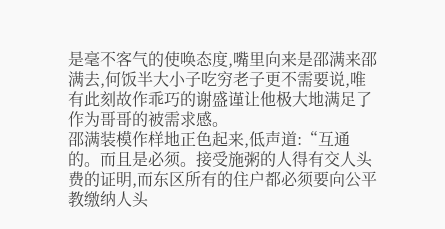是毫不客气的使唤态度,嘴里向来是邵满来邵满去,何饭半大小子吃穷老子更不需要说,唯有此刻故作乖巧的谢盛谨让他极大地满足了作为哥哥的被需求感。
邵满装模作样地正色起来,低声道:“互通的。而且是必须。接受施粥的人得有交人头费的证明,而东区所有的住户都必须要向公平教缴纳人头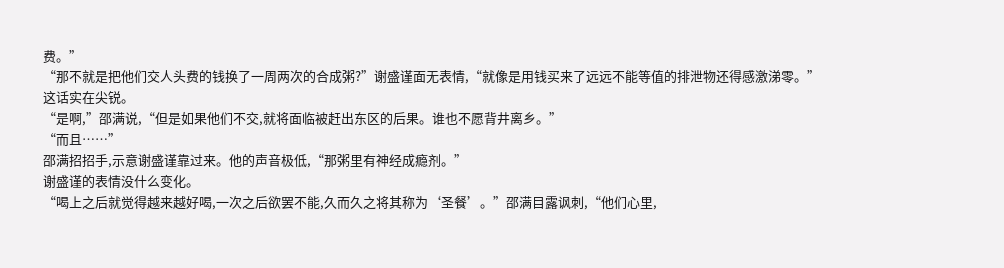费。”
“那不就是把他们交人头费的钱换了一周两次的合成粥?”谢盛谨面无表情,“就像是用钱买来了远远不能等值的排泄物还得感激涕零。”
这话实在尖锐。
“是啊,”邵满说,“但是如果他们不交,就将面临被赶出东区的后果。谁也不愿背井离乡。”
“而且……”
邵满招招手,示意谢盛谨靠过来。他的声音极低,“那粥里有神经成瘾剂。”
谢盛谨的表情没什么变化。
“喝上之后就觉得越来越好喝,一次之后欲罢不能,久而久之将其称为‘圣餐’。”邵满目露讽刺,“他们心里,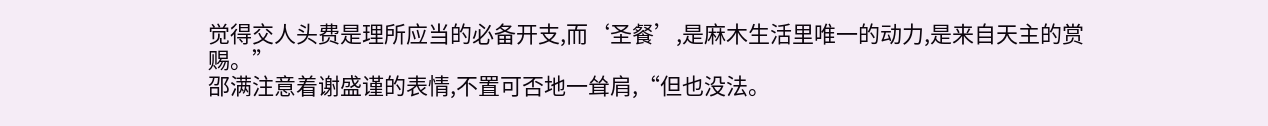觉得交人头费是理所应当的必备开支,而‘圣餐’,是麻木生活里唯一的动力,是来自天主的赏赐。”
邵满注意着谢盛谨的表情,不置可否地一耸肩,“但也没法。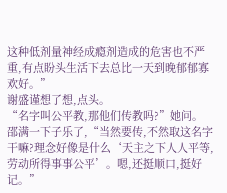这种低剂量神经成瘾剂造成的危害也不严重,有点盼头生活下去总比一天到晚郁郁寡欢好。”
谢盛谨想了想,点头。
“名字叫公平教,那他们传教吗?”她问。
邵满一下子乐了,“当然要传,不然取这名字干嘛?理念好像是什么‘天主之下人人平等,劳动所得事事公平’。嗯,还挺顺口,挺好记。”